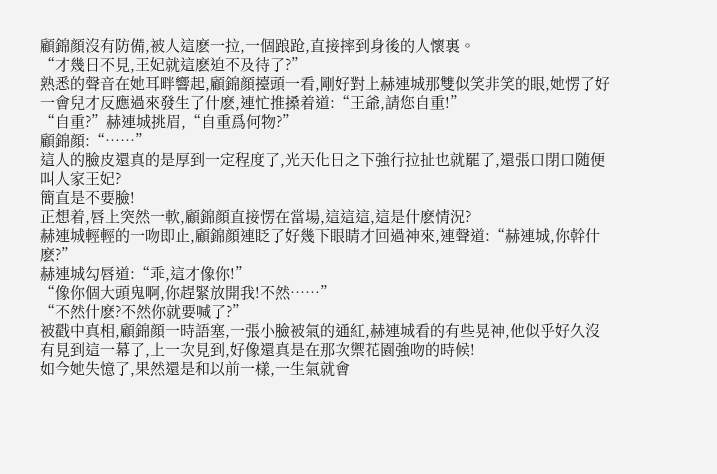顧錦顔沒有防備,被人這麽一拉,一個踉跄,直接摔到身後的人懷裏。
“才幾日不見,王妃就這麽迫不及待了?”
熟悉的聲音在她耳畔響起,顧錦顔擡頭一看,剛好對上赫連城那雙似笑非笑的眼,她愣了好一會兒才反應過來發生了什麽,連忙推搡着道:“王爺,請您自重!”
“自重?”赫連城挑眉,“自重爲何物?”
顧錦顔:“……”
這人的臉皮還真的是厚到一定程度了,光天化日之下強行拉扯也就罷了,還張口閉口随便叫人家王妃?
簡直是不要臉!
正想着,唇上突然一軟,顧錦顔直接愣在當場,這這這,這是什麽情況?
赫連城輕輕的一吻即止,顧錦顔連眨了好幾下眼睛才回過神來,連聲道:“赫連城,你幹什麽?”
赫連城勾唇道:“乖,這才像你!”
“像你個大頭鬼啊,你趕緊放開我!不然……”
“不然什麽?不然你就要喊了?”
被戳中真相,顧錦顔一時語塞,一張小臉被氣的通紅,赫連城看的有些晃神,他似乎好久沒有見到這一幕了,上一次見到,好像還真是在那次禦花園強吻的時候!
如今她失憶了,果然還是和以前一樣,一生氣就會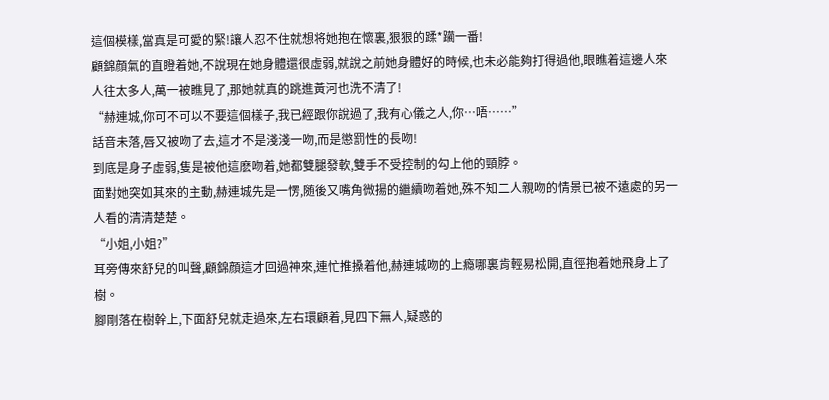這個模樣,當真是可愛的緊!讓人忍不住就想将她抱在懷裏,狠狠的蹂*躏一番!
顧錦顔氣的直瞪着她,不說現在她身體還很虛弱,就說之前她身體好的時候,也未必能夠打得過他,眼瞧着這邊人來人往太多人,萬一被瞧見了,那她就真的跳進黃河也洗不清了!
“赫連城,你可不可以不要這個樣子,我已經跟你說過了,我有心儀之人,你…唔……”
話音未落,唇又被吻了去,這才不是淺淺一吻,而是懲罰性的長吻!
到底是身子虛弱,隻是被他這麽吻着,她都雙腿發軟,雙手不受控制的勾上他的頸脖。
面對她突如其來的主動,赫連城先是一愣,随後又嘴角微揚的繼續吻着她,殊不知二人親吻的情景已被不遠處的另一人看的清清楚楚。
“小姐,小姐?”
耳旁傳來舒兒的叫聲,顧錦顔這才回過神來,連忙推搡着他,赫連城吻的上瘾哪裏肯輕易松開,直徑抱着她飛身上了樹。
腳剛落在樹幹上,下面舒兒就走過來,左右環顧着,見四下無人,疑惑的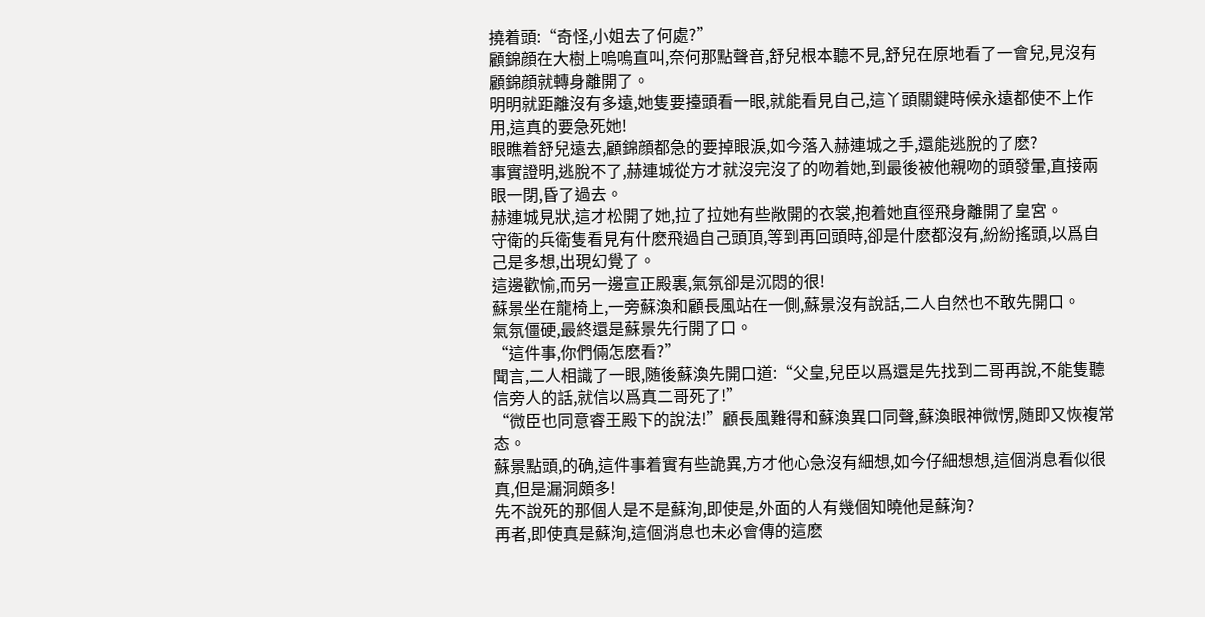撓着頭:“奇怪,小姐去了何處?”
顧錦顔在大樹上嗚嗚直叫,奈何那點聲音,舒兒根本聽不見,舒兒在原地看了一會兒,見沒有顧錦顔就轉身離開了。
明明就距離沒有多遠,她隻要擡頭看一眼,就能看見自己,這丫頭關鍵時候永遠都使不上作用,這真的要急死她!
眼瞧着舒兒遠去,顧錦顔都急的要掉眼淚,如今落入赫連城之手,還能逃脫的了麽?
事實證明,逃脫不了,赫連城從方才就沒完沒了的吻着她,到最後被他親吻的頭發暈,直接兩眼一閉,昏了過去。
赫連城見狀,這才松開了她,拉了拉她有些敞開的衣裳,抱着她直徑飛身離開了皇宮。
守衛的兵衛隻看見有什麽飛過自己頭頂,等到再回頭時,卻是什麽都沒有,紛紛搖頭,以爲自己是多想,出現幻覺了。
這邊歡愉,而另一邊宣正殿裏,氣氛卻是沉悶的很!
蘇景坐在龍椅上,一旁蘇渙和顧長風站在一側,蘇景沒有說話,二人自然也不敢先開口。
氣氛僵硬,最終還是蘇景先行開了口。
“這件事,你們倆怎麽看?”
聞言,二人相識了一眼,随後蘇渙先開口道:“父皇,兒臣以爲還是先找到二哥再說,不能隻聽信旁人的話,就信以爲真二哥死了!”
“微臣也同意睿王殿下的說法!”顧長風難得和蘇渙異口同聲,蘇渙眼神微愣,随即又恢複常态。
蘇景點頭,的确,這件事着實有些詭異,方才他心急沒有細想,如今仔細想想,這個消息看似很真,但是漏洞頗多!
先不說死的那個人是不是蘇洵,即使是,外面的人有幾個知曉他是蘇洵?
再者,即使真是蘇洵,這個消息也未必會傳的這麽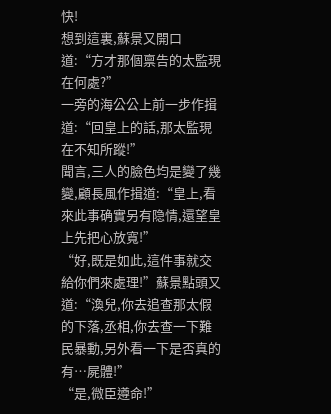快!
想到這裏,蘇景又開口道:“方才那個禀告的太監現在何處?”
一旁的海公公上前一步作揖道:“回皇上的話,那太監現在不知所蹤!”
聞言,三人的臉色均是變了幾變,顧長風作揖道:“皇上,看來此事确實另有隐情,還望皇上先把心放寬!”
“好,既是如此,這件事就交給你們來處理!”蘇景點頭又道:“渙兒,你去追查那太假的下落,丞相,你去查一下難民暴動,另外看一下是否真的有…屍體!”
“是,微臣遵命!”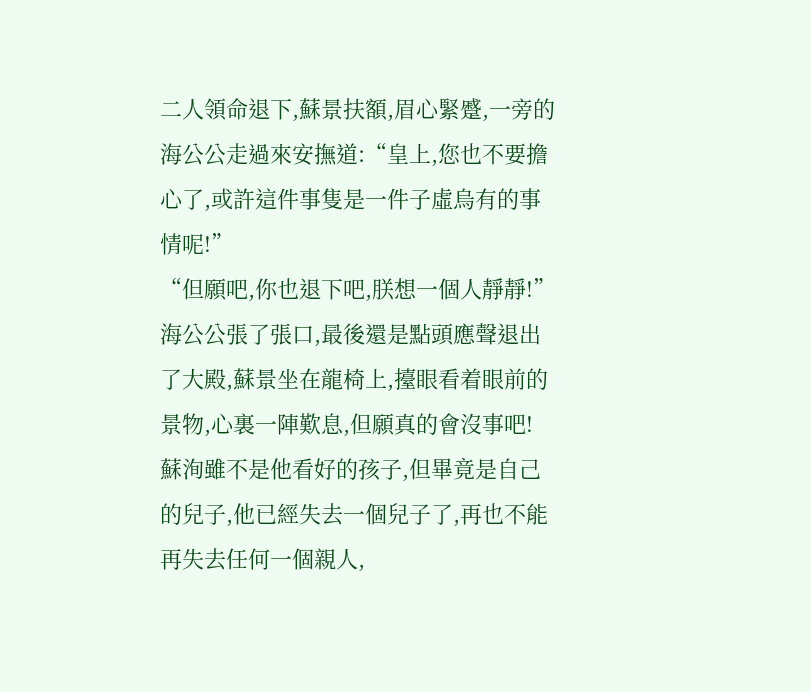二人領命退下,蘇景扶額,眉心緊蹙,一旁的海公公走過來安撫道:“皇上,您也不要擔心了,或許這件事隻是一件子虛烏有的事情呢!”
“但願吧,你也退下吧,朕想一個人靜靜!”
海公公張了張口,最後還是點頭應聲退出了大殿,蘇景坐在龍椅上,擡眼看着眼前的景物,心裏一陣歎息,但願真的會沒事吧!
蘇洵雖不是他看好的孩子,但畢竟是自己的兒子,他已經失去一個兒子了,再也不能再失去任何一個親人,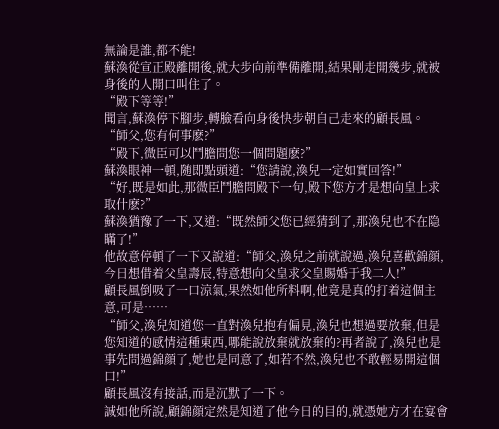無論是誰,都不能!
蘇渙從宣正殿離開後,就大步向前準備離開,結果剛走開幾步,就被身後的人開口叫住了。
“殿下等等!”
聞言,蘇渙停下腳步,轉臉看向身後快步朝自己走來的顧長風。
“師父,您有何事麽?”
“殿下,微臣可以鬥膽問您一個問題麽?”
蘇渙眼神一頓,随即點頭道:“您請說,渙兒一定如實回答!”
“好,既是如此,那微臣鬥膽問殿下一句,殿下您方才是想向皇上求取什麽?”
蘇渙猶豫了一下,又道:“既然師父您已經猜到了,那渙兒也不在隐瞞了!”
他故意停頓了一下又說道:“師父,渙兒之前就說過,渙兒喜歡錦顔,今日想借着父皇壽辰,特意想向父皇求父皇賜婚于我二人!”
顧長風倒吸了一口涼氣,果然如他所料啊,他竟是真的打着這個主意,可是……
“師父,渙兒知道您一直對渙兒抱有偏見,渙兒也想過要放棄,但是您知道的感情這種東西,哪能說放棄就放棄的?再者說了,渙兒也是事先問過錦顔了,她也是同意了,如若不然,渙兒也不敢輕易開這個口!”
顧長風沒有接話,而是沉默了一下。
誠如他所說,顧錦顔定然是知道了他今日的目的,就憑她方才在宴會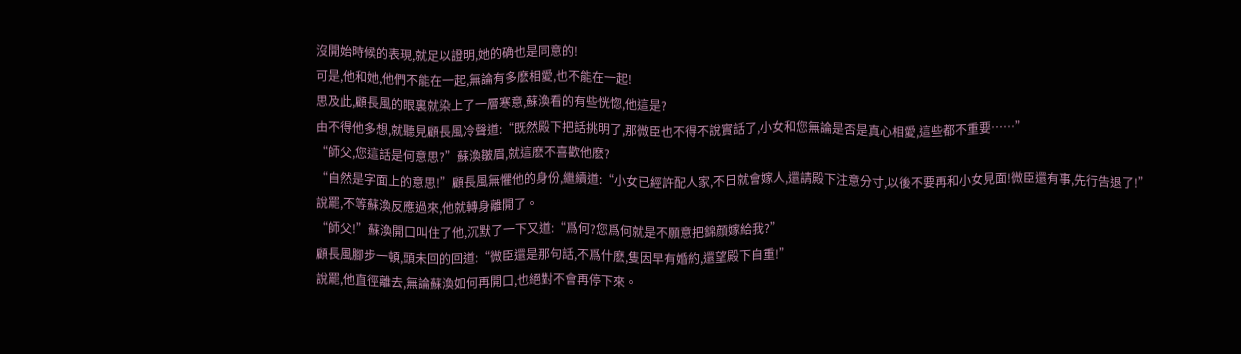沒開始時候的表現,就足以證明,她的确也是同意的!
可是,他和她,他們不能在一起,無論有多麽相愛,也不能在一起!
思及此,顧長風的眼裏就染上了一層寒意,蘇渙看的有些恍惚,他這是?
由不得他多想,就聽見顧長風冷聲道:“既然殿下把話挑明了,那微臣也不得不說實話了,小女和您無論是否是真心相愛,這些都不重要……”
“師父,您這話是何意思?”蘇渙皺眉,就這麽不喜歡他麽?
“自然是字面上的意思!”顧長風無懼他的身份,繼續道:“小女已經許配人家,不日就會嫁人,還請殿下注意分寸,以後不要再和小女見面!微臣還有事,先行告退了!”
說罷,不等蘇渙反應過來,他就轉身離開了。
“師父!”蘇渙開口叫住了他,沉默了一下又道:“爲何?您爲何就是不願意把錦顔嫁給我?”
顧長風腳步一頓,頭未回的回道:“微臣還是那句話,不爲什麽,隻因早有婚約,還望殿下自重!”
說罷,他直徑離去,無論蘇渙如何再開口,也絕對不會再停下來。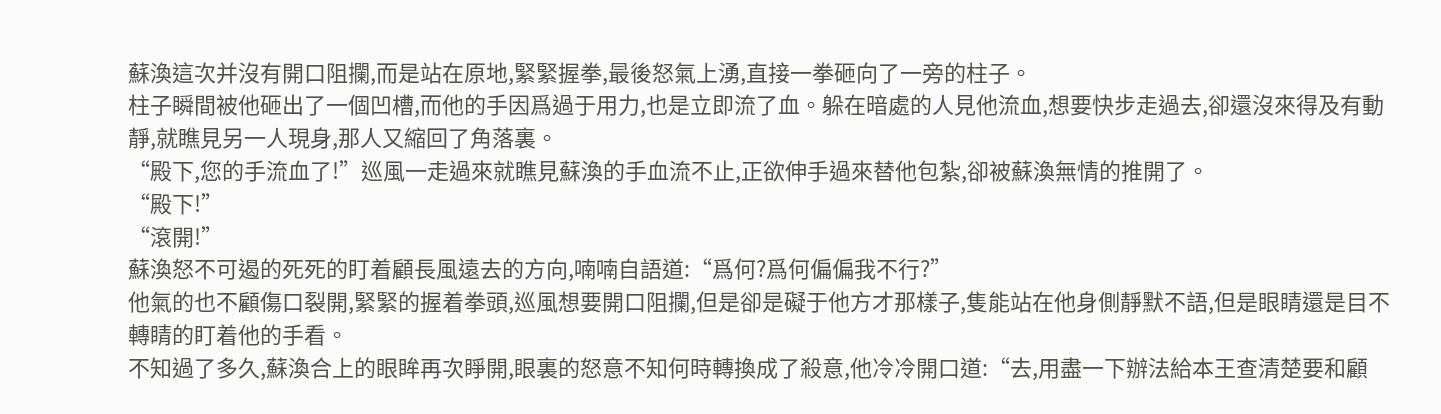蘇渙這次并沒有開口阻攔,而是站在原地,緊緊握拳,最後怒氣上湧,直接一拳砸向了一旁的柱子。
柱子瞬間被他砸出了一個凹槽,而他的手因爲過于用力,也是立即流了血。躲在暗處的人見他流血,想要快步走過去,卻還沒來得及有動靜,就瞧見另一人現身,那人又縮回了角落裏。
“殿下,您的手流血了!”巡風一走過來就瞧見蘇渙的手血流不止,正欲伸手過來替他包紮,卻被蘇渙無情的推開了。
“殿下!”
“滾開!”
蘇渙怒不可遏的死死的盯着顧長風遠去的方向,喃喃自語道:“爲何?爲何偏偏我不行?”
他氣的也不顧傷口裂開,緊緊的握着拳頭,巡風想要開口阻攔,但是卻是礙于他方才那樣子,隻能站在他身側靜默不語,但是眼睛還是目不轉睛的盯着他的手看。
不知過了多久,蘇渙合上的眼眸再次睜開,眼裏的怒意不知何時轉換成了殺意,他冷冷開口道:“去,用盡一下辦法給本王查清楚要和顧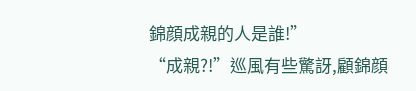錦顔成親的人是誰!”
“成親?!”巡風有些驚訝,顧錦顔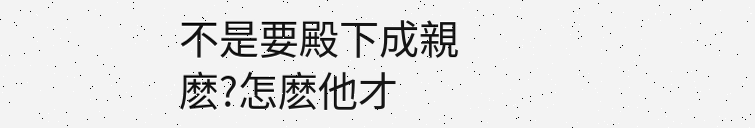不是要殿下成親麽?怎麽他才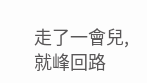走了一會兒,就峰回路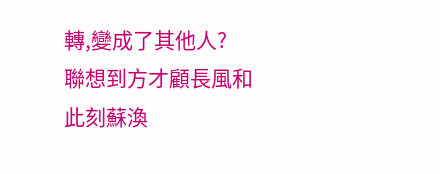轉,變成了其他人?
聯想到方才顧長風和此刻蘇渙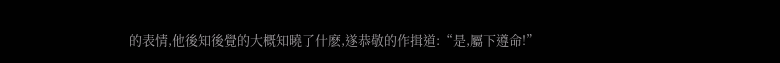的表情,他後知後覺的大概知曉了什麽,遂恭敬的作揖道:“是,屬下遵命!”